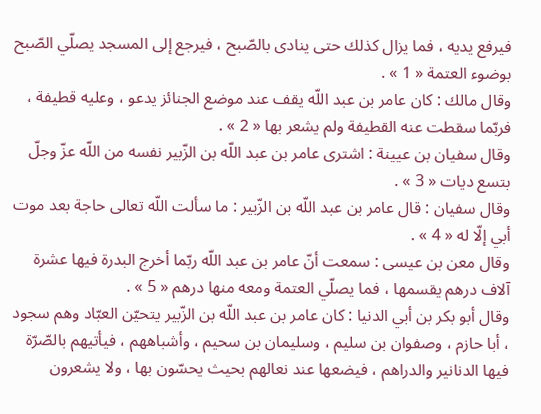فيرفع يديه ، فما يزال كذلك حتى ينادى بالصّبح ، فيرجع إلى المسجد يصلّي الصّبح بوضوء العتمة « 1 » .
وقال مالك : كان عامر بن عبد اللّه يقف عند موضع الجنائز يدعو ، وعليه قطيفة ، فربّما سقطت عنه القطيفة ولم يشعر بها « 2 » .
وقال سفيان بن عيينة : اشترى عامر بن عبد اللّه بن الزّبير نفسه من اللّه عزّ وجلّ بتسع ديات « 3 » .
وقال سفيان : قال عامر بن عبد اللّه بن الزّبير : ما سألت اللّه تعالى حاجة بعد موت أبي إلّا له « 4 » .
وقال معن بن عيسى : سمعت أنّ عامر بن عبد اللّه ربّما أخرج البدرة فيها عشرة آلاف درهم يقسمها ، فما يصلّي العتمة ومعه منها درهم « 5 » .
وقال أبو بكر بن أبي الدنيا : كان عامر بن عبد اللّه بن الزّبير يتحيّن العبّاد وهم سجود ، أبا حازم ، وصفوان بن سليم ، وسليمان بن سحيم ، وأشباههم ، فيأتيهم بالصّرّة فيها الدنانير والدراهم ، فيضعها عند نعالهم بحيث يحسّون بها ، ولا يشعرون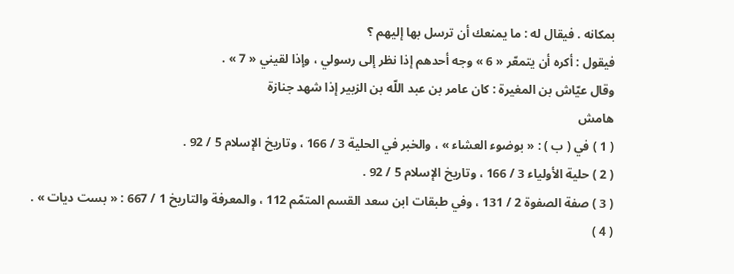بمكانه . فيقال له : ما يمنعك أن ترسل بها إليهم ؟
فيقول : أكره أن يتمعّر « 6 » وجه أحدهم إذا نظر إلى رسولي ، وإذا لقيني « 7 » .
وقال عيّاش بن المغيرة : كان عامر بن عبد اللّه بن الزبير إذا شهد جنازة
هامش
( 1 ) في ( ب ) : « بوضوء العشاء » ، والخبر في الحلية 3 / 166 ، وتاريخ الإسلام 5 / 92 .
( 2 ) حلية الأولياء 3 / 166 ، وتاريخ الإسلام 5 / 92 .
( 3 ) صفة الصفوة 2 / 131 ، وفي طبقات ابن سعد القسم المتمّم 112 ، والمعرفة والتاريخ 1 / 667 : « بست ديات » .
( 4 )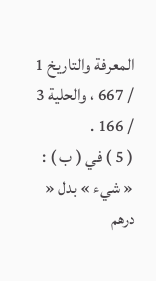المعرفة والتاريخ 1 / 667 ، والحلية 3 / 166 .
( 5 ) في ( ب ) : « شيء » بدل « درهم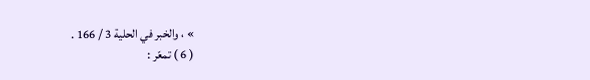» ، والخبر في الحلية 3 / 166 .
( 6 ) تمعّر :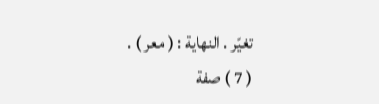تغيّر . النهاية : ( معر ) .
( 7 ) صفة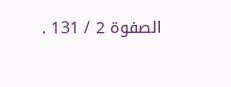الصفوة 2 / 131 .